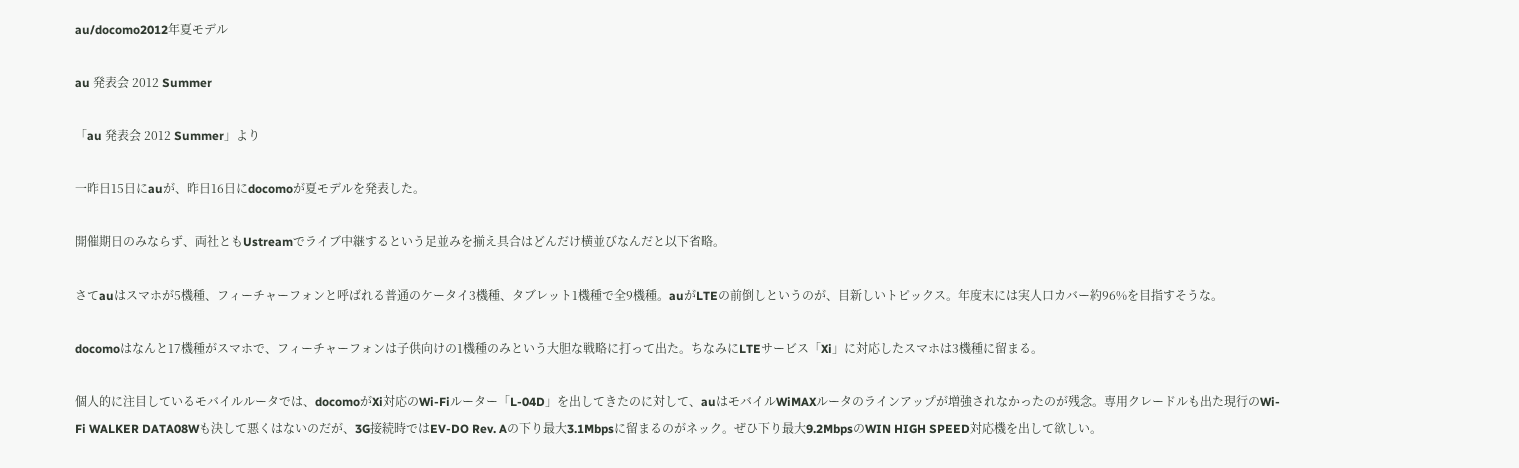au/docomo2012年夏モデル

au 発表会 2012 Summer

「au 発表会 2012 Summer」より

一昨日15日にauが、昨日16日にdocomoが夏モデルを発表した。

開催期日のみならず、両社ともUstreamでライブ中継するという足並みを揃え具合はどんだけ横並びなんだと以下省略。

さてauはスマホが5機種、フィーチャーフォンと呼ばれる普通のケータイ3機種、タブレット1機種で全9機種。auがLTEの前倒しというのが、目新しいトピックス。年度末には実人口カバー約96%を目指すそうな。

docomoはなんと17機種がスマホで、フィーチャーフォンは子供向けの1機種のみという大胆な戦略に打って出た。ちなみにLTEサービス「Xi」に対応したスマホは3機種に留まる。

個人的に注目しているモバイルルータでは、docomoがXi対応のWi-Fiルーター「L-04D」を出してきたのに対して、auはモバイルWiMAXルータのラインアップが増強されなかったのが残念。専用クレードルも出た現行のWi-Fi WALKER DATA08Wも決して悪くはないのだが、3G接続時ではEV-DO Rev. Aの下り最大3.1Mbpsに留まるのがネック。ぜひ下り最大9.2MbpsのWIN HIGH SPEED対応機を出して欲しい。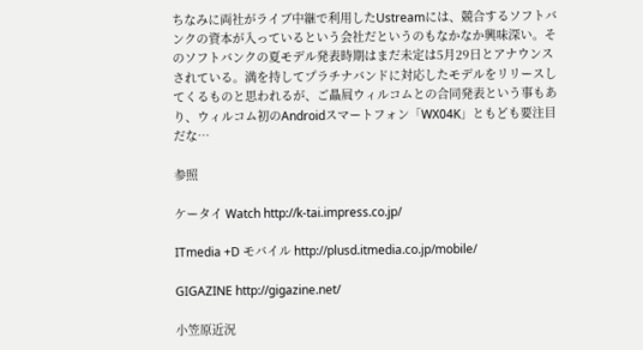ちなみに両社がライブ中継で利用したUstreamには、競合するソフトバンクの資本が入っているという会社だというのもなかなか興味深い。そのソフトバンクの夏モデル発表時期はまだ未定は5月29日とアナウンスされている。満を持してプラチナバンドに対応したモデルをリリースしてくるものと思われるが、ご贔屓ウィルコムとの合同発表という事もあり、ウィルコム初のAndroidスマートフォン「WX04K」ともども要注目だな…

参照

ケータイ Watch http://k-tai.impress.co.jp/

ITmedia +D モバイル http://plusd.itmedia.co.jp/mobile/

GIGAZINE http://gigazine.net/

小笠原近況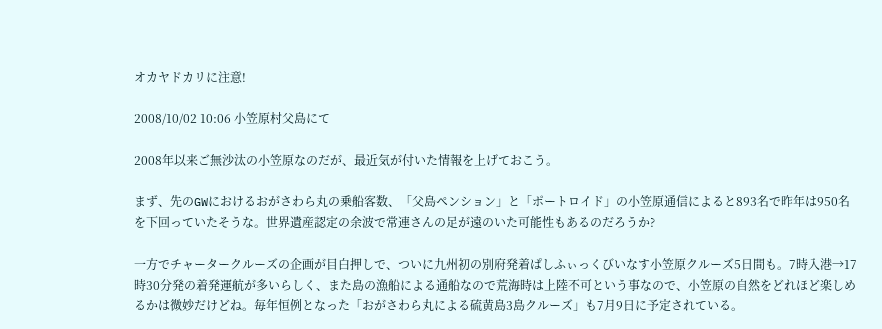オカヤドカリに注意!

2008/10/02 10:06 小笠原村父島にて

2008年以来ご無沙汰の小笠原なのだが、最近気が付いた情報を上げておこう。

まず、先のGWにおけるおがさわら丸の乗船客数、「父島ペンション」と「ポートロイド」の小笠原通信によると893名で昨年は950名を下回っていたそうな。世界遺産認定の余波で常連さんの足が遠のいた可能性もあるのだろうか?

一方でチャータークルーズの企画が目白押しで、ついに九州初の別府発着ぱしふぃっくびいなす小笠原クルーズ5日間も。7時入港→17時30分発の着発運航が多いらしく、また島の漁船による通船なので荒海時は上陸不可という事なので、小笠原の自然をどれほど楽しめるかは微妙だけどね。毎年恒例となった「おがさわら丸による硫黄島3島クルーズ」も7月9日に予定されている。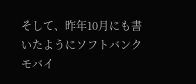そして、昨年10月にも書いたようにソフトバンクモバイ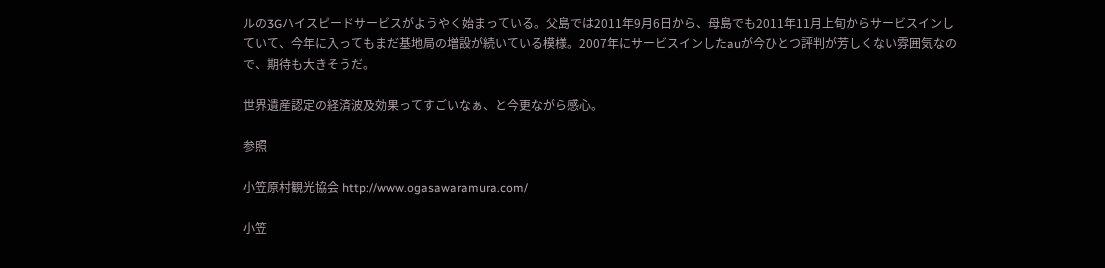ルの3Gハイスピードサービスがようやく始まっている。父島では2011年9月6日から、母島でも2011年11月上旬からサービスインしていて、今年に入ってもまだ基地局の増設が続いている模様。2007年にサービスインしたauが今ひとつ評判が芳しくない雰囲気なので、期待も大きそうだ。

世界遺産認定の経済波及効果ってすごいなぁ、と今更ながら感心。

参照

小笠原村観光協会 http://www.ogasawaramura.com/

小笠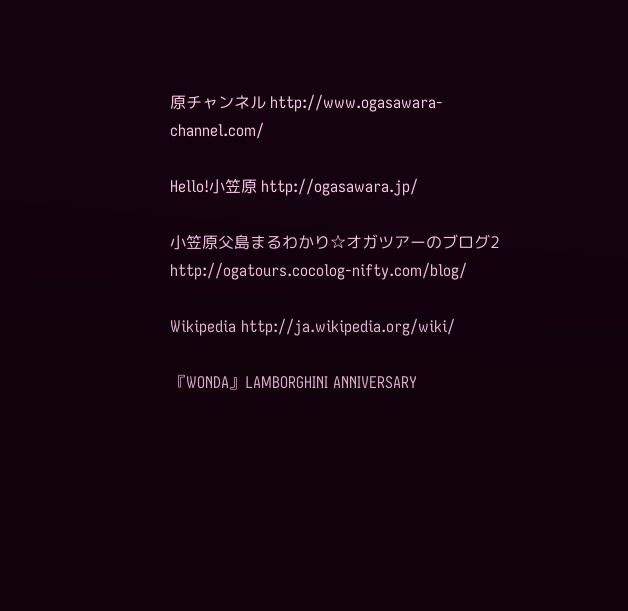原チャンネル http://www.ogasawara-channel.com/

Hello!小笠原 http://ogasawara.jp/

小笠原父島まるわかり☆オガツアーのブログ2 http://ogatours.cocolog-nifty.com/blog/

Wikipedia http://ja.wikipedia.org/wiki/

『WONDA』LAMBORGHINI ANNIVERSARY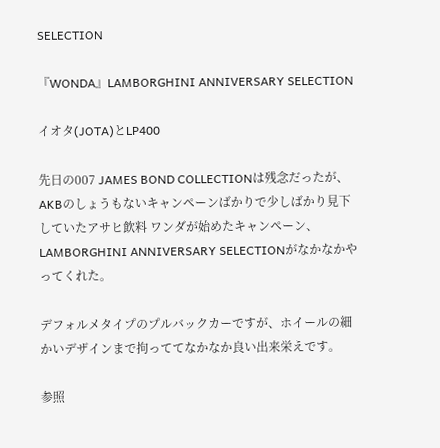SELECTION

『WONDA』LAMBORGHINI ANNIVERSARY SELECTION

イオタ(JOTA)とLP400

先日の007 JAMES BOND COLLECTIONは残念だったが、AKBのしょうもないキャンペーンばかりで少しばかり見下していたアサヒ飲料 ワンダが始めたキャンペーン、LAMBORGHINI ANNIVERSARY SELECTIONがなかなかやってくれた。

デフォルメタイプのプルバックカーですが、ホイールの細かいデザインまで拘っててなかなか良い出来栄えです。

参照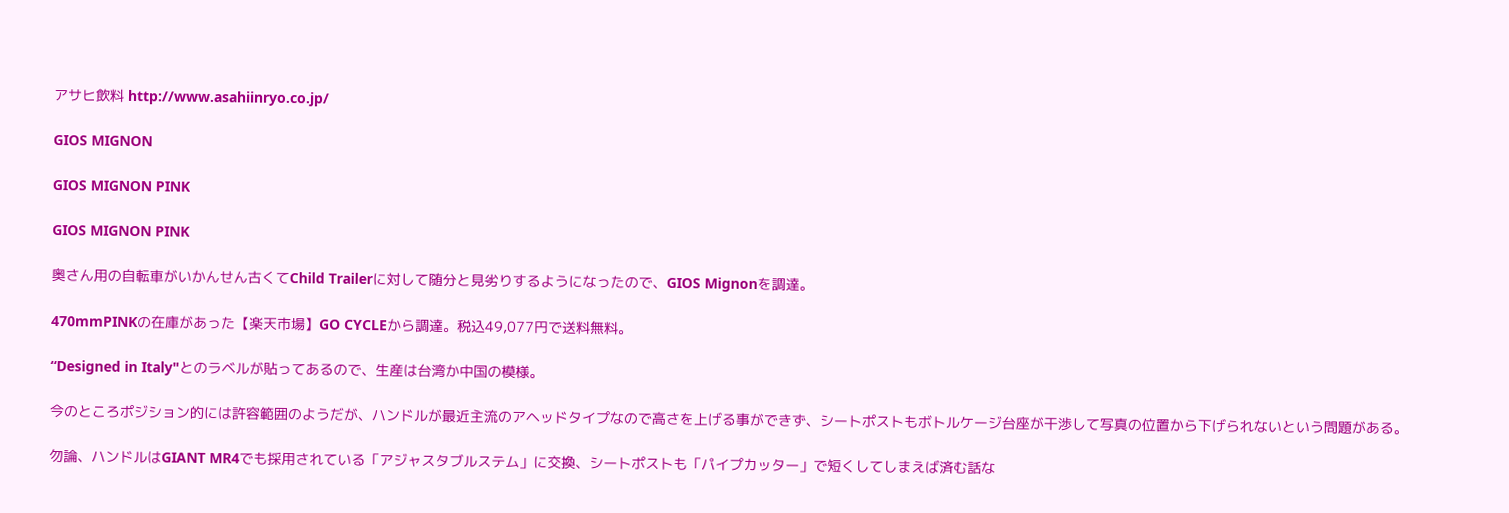アサヒ飲料 http://www.asahiinryo.co.jp/

GIOS MIGNON

GIOS MIGNON PINK

GIOS MIGNON PINK

奥さん用の自転車がいかんせん古くてChild Trailerに対して随分と見劣りするようになったので、GIOS Mignonを調達。

470mmPINKの在庫があった【楽天市場】GO CYCLEから調達。税込49,077円で送料無料。

“Designed in Italy"とのラベルが貼ってあるので、生産は台湾か中国の模様。

今のところポジション的には許容範囲のようだが、ハンドルが最近主流のアヘッドタイプなので高さを上げる事ができず、シートポストもボトルケージ台座が干渉して写真の位置から下げられないという問題がある。

勿論、ハンドルはGIANT MR4でも採用されている「アジャスタブルステム」に交換、シートポストも「パイプカッター」で短くしてしまえば済む話な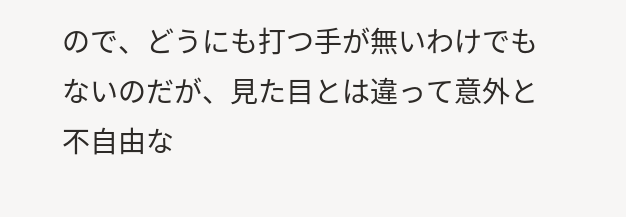ので、どうにも打つ手が無いわけでもないのだが、見た目とは違って意外と不自由な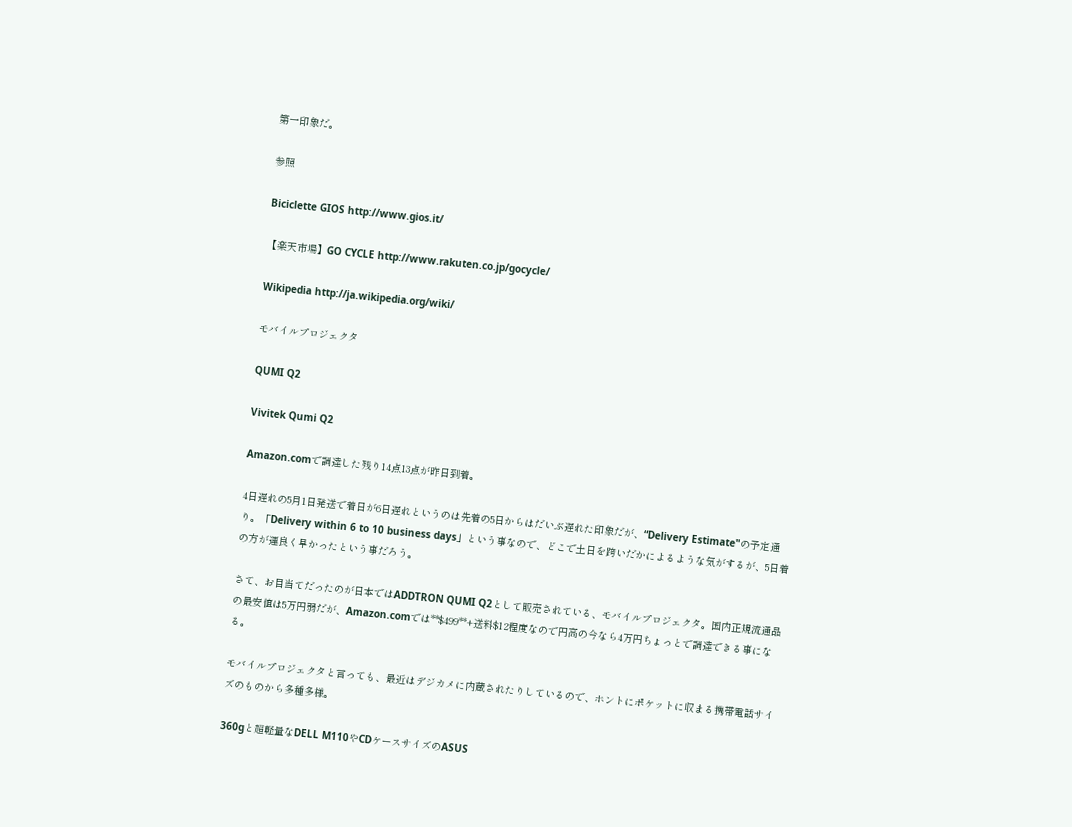第一印象だ。

参照

Biciclette GIOS http://www.gios.it/

【楽天市場】GO CYCLE http://www.rakuten.co.jp/gocycle/

Wikipedia http://ja.wikipedia.org/wiki/

モバイルプロジェクタ

QUMI Q2

Vivitek Qumi Q2

Amazon.comで調達した残り14点13点が昨日到着。

4日遅れの5月1日発送で着日が6日遅れというのは先着の5日からはだいぶ遅れた印象だが、“Delivery Estimate"の予定通り。「Delivery within 6 to 10 business days」という事なので、どこで土日を跨いだかによるような気がするが、5日着の方が運良く早かったという事だろう。

さて、お目当てだったのが日本ではADDTRON QUMI Q2として販売されている、モバイルプロジェクタ。国内正規流通品の最安値は5万円弱だが、Amazon.comでは**$499**+送料$12程度なので円高の今なら4万円ちょっとで調達できる事になる。

モバイルプロジェクタと言っても、最近はデジカメに内蔵されたりしているので、ホントにポケットに収まる携帯電話サイズのものから多種多様。

360gと超軽量なDELL M110やCDケースサイズのASUS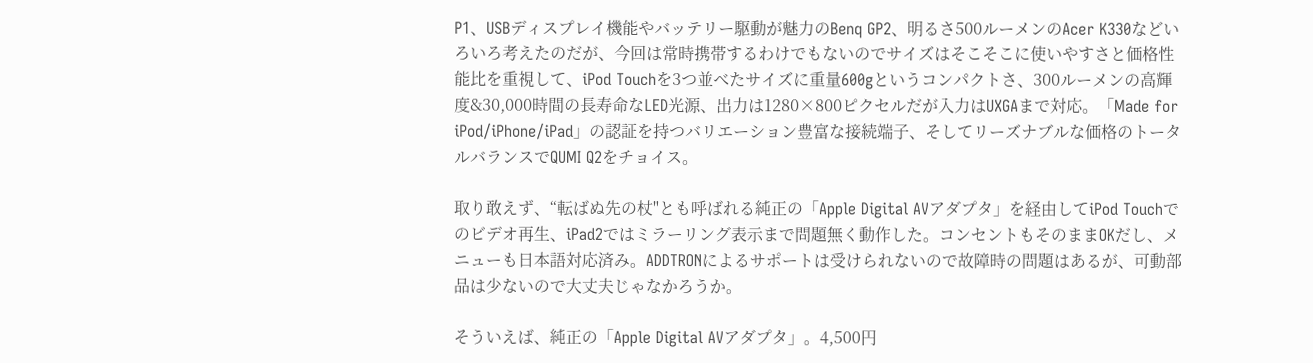P1、USBディスプレイ機能やバッテリー駆動が魅力のBenq GP2、明るさ500ルーメンのAcer K330などいろいろ考えたのだが、今回は常時携帯するわけでもないのでサイズはそこそこに使いやすさと価格性能比を重視して、iPod Touchを3つ並べたサイズに重量600gというコンパクトさ、300ルーメンの高輝度&30,000時間の長寿命なLED光源、出力は1280×800ピクセルだが入力はUXGAまで対応。「Made for iPod/iPhone/iPad」の認証を持つバリエーション豊富な接続端子、そしてリーズナブルな価格のトータルバランスでQUMI Q2をチョイス。

取り敢えず、“転ばぬ先の杖"とも呼ばれる純正の「Apple Digital AVアダプタ」を経由してiPod Touchでのビデオ再生、iPad2ではミラーリング表示まで問題無く動作した。コンセントもそのままOKだし、メニューも日本語対応済み。ADDTRONによるサポートは受けられないので故障時の問題はあるが、可動部品は少ないので大丈夫じゃなかろうか。

そういえば、純正の「Apple Digital AVアダプタ」。4,500円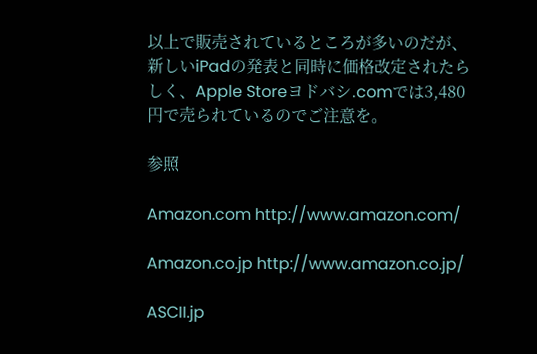以上で販売されているところが多いのだが、新しいiPadの発表と同時に価格改定されたらしく、Apple Storeヨドバシ.comでは3,480円で売られているのでご注意を。

参照

Amazon.com http://www.amazon.com/

Amazon.co.jp http://www.amazon.co.jp/

ASCII.jp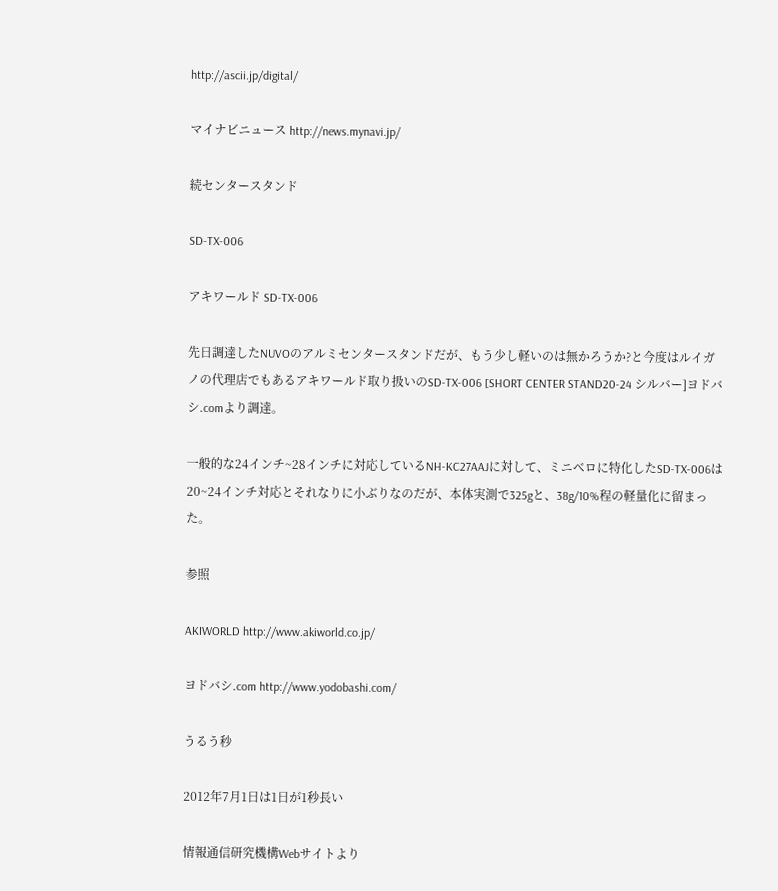http://ascii.jp/digital/

マイナビニュース http://news.mynavi.jp/

続センタースタンド

SD-TX-006

アキワールド SD-TX-006

先日調達したNUVOのアルミセンタースタンドだが、もう少し軽いのは無かろうか?と今度はルイガノの代理店でもあるアキワールド取り扱いのSD-TX-006 [SHORT CENTER STAND20-24 シルバー]ヨドバシ.comより調達。

一般的な24インチ~28インチに対応しているNH-KC27AAJに対して、ミニベロに特化したSD-TX-006は20~24インチ対応とそれなりに小ぶりなのだが、本体実測で325gと、38g/10%程の軽量化に留まった。

参照

AKIWORLD http://www.akiworld.co.jp/

ヨドバシ.com http://www.yodobashi.com/

うるう秒

2012年7月1日は1日が1秒長い

情報通信研究機構Webサイトより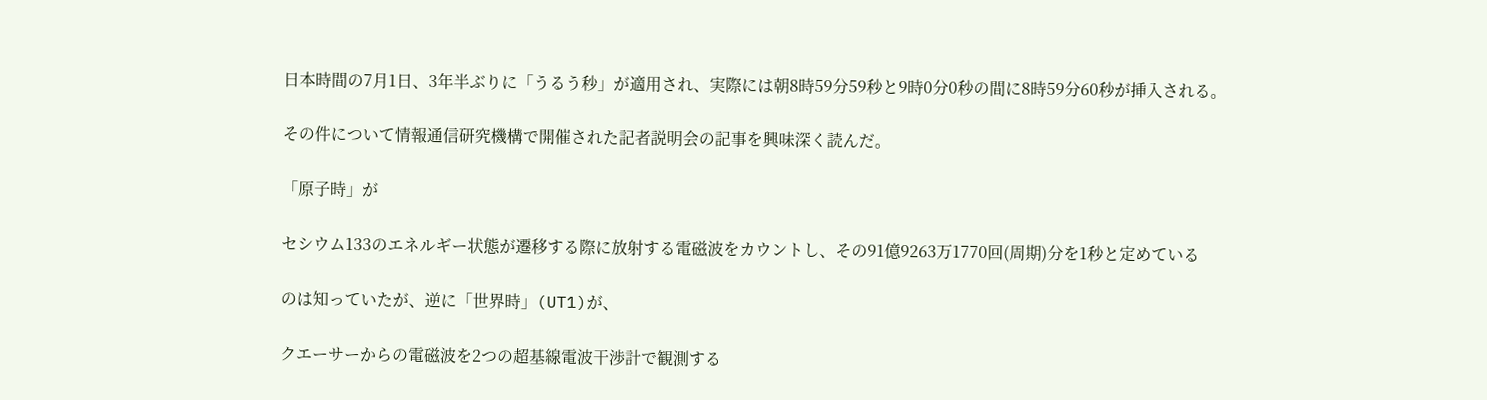日本時間の7月1日、3年半ぶりに「うるう秒」が適用され、実際には朝8時59分59秒と9時0分0秒の間に8時59分60秒が挿入される。

その件について情報通信研究機構で開催された記者説明会の記事を興味深く読んだ。

「原子時」が

セシウム133のエネルギー状態が遷移する際に放射する電磁波をカウントし、その91億9263万1770回(周期)分を1秒と定めている

のは知っていたが、逆に「世界時」(UT1)が、

クエーサーからの電磁波を2つの超基線電波干渉計で観測する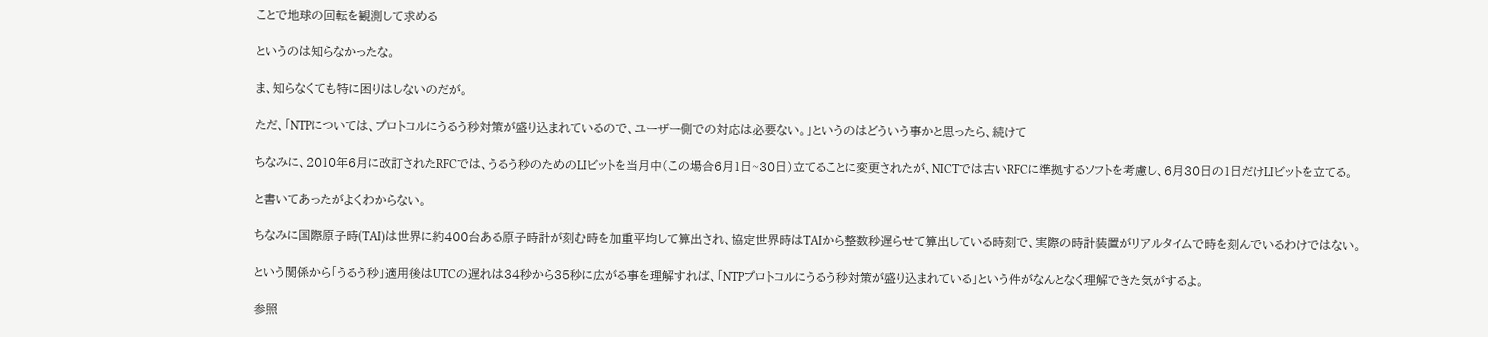ことで地球の回転を観測して求める

というのは知らなかったな。

ま、知らなくても特に困りはしないのだが。

ただ、「NTPについては、プロトコルにうるう秒対策が盛り込まれているので、ユーザー側での対応は必要ない。」というのはどういう事かと思ったら、続けて

ちなみに、2010年6月に改訂されたRFCでは、うるう秒のためのLIビットを当月中(この場合6月1日~30日)立てることに変更されたが、NICTでは古いRFCに準拠するソフトを考慮し、6月30日の1日だけLIビットを立てる。

と書いてあったがよくわからない。

ちなみに国際原子時(TAI)は世界に約400台ある原子時計が刻む時を加重平均して算出され、協定世界時はTAIから整数秒遅らせて算出している時刻で、実際の時計装置がリアルタイムで時を刻んでいるわけではない。

という関係から「うるう秒」適用後はUTCの遅れは34秒から35秒に広がる事を理解すれば、「NTPプロトコルにうるう秒対策が盛り込まれている」という件がなんとなく理解できた気がするよ。

参照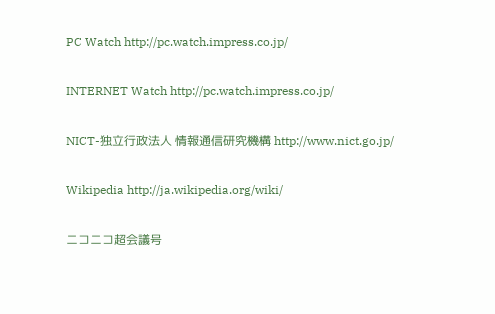PC Watch http://pc.watch.impress.co.jp/

INTERNET Watch http://pc.watch.impress.co.jp/

NICT-独立行政法人 情報通信研究機構 http://www.nict.go.jp/

Wikipedia http://ja.wikipedia.org/wiki/

ニコニコ超会議号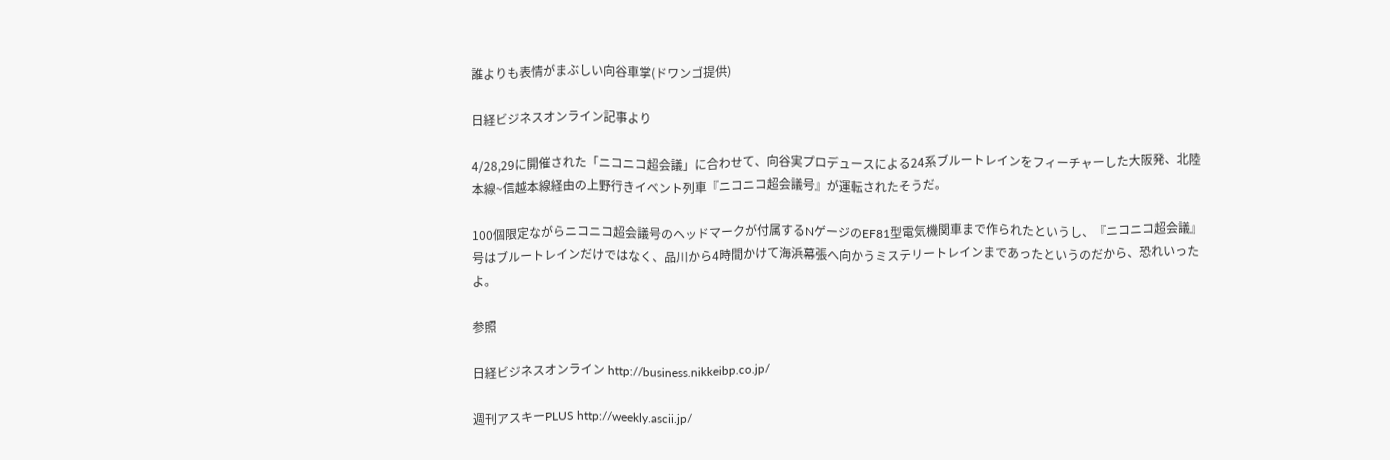誰よりも表情がまぶしい向谷車掌(ドワンゴ提供)

日経ビジネスオンライン記事より

4/28,29に開催された「ニコニコ超会議」に合わせて、向谷実プロデュースによる24系ブルートレインをフィーチャーした大阪発、北陸本線~信越本線経由の上野行きイベント列車『ニコニコ超会議号』が運転されたそうだ。

100個限定ながらニコニコ超会議号のヘッドマークが付属するNゲージのEF81型電気機関車まで作られたというし、『ニコニコ超会議』号はブルートレインだけではなく、品川から4時間かけて海浜幕張へ向かうミステリートレインまであったというのだから、恐れいったよ。

参照

日経ビジネスオンライン http://business.nikkeibp.co.jp/

週刊アスキーPLUS http://weekly.ascii.jp/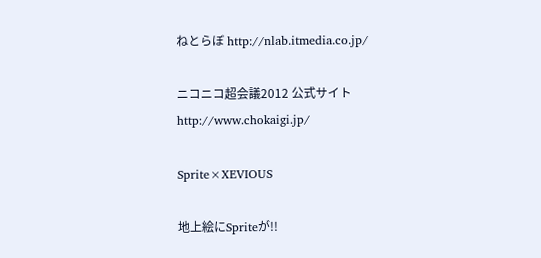ねとらぼ http://nlab.itmedia.co.jp/

ニコニコ超会議2012 公式サイト http://www.chokaigi.jp/

Sprite×XEVIOUS

地上絵にSpriteが!!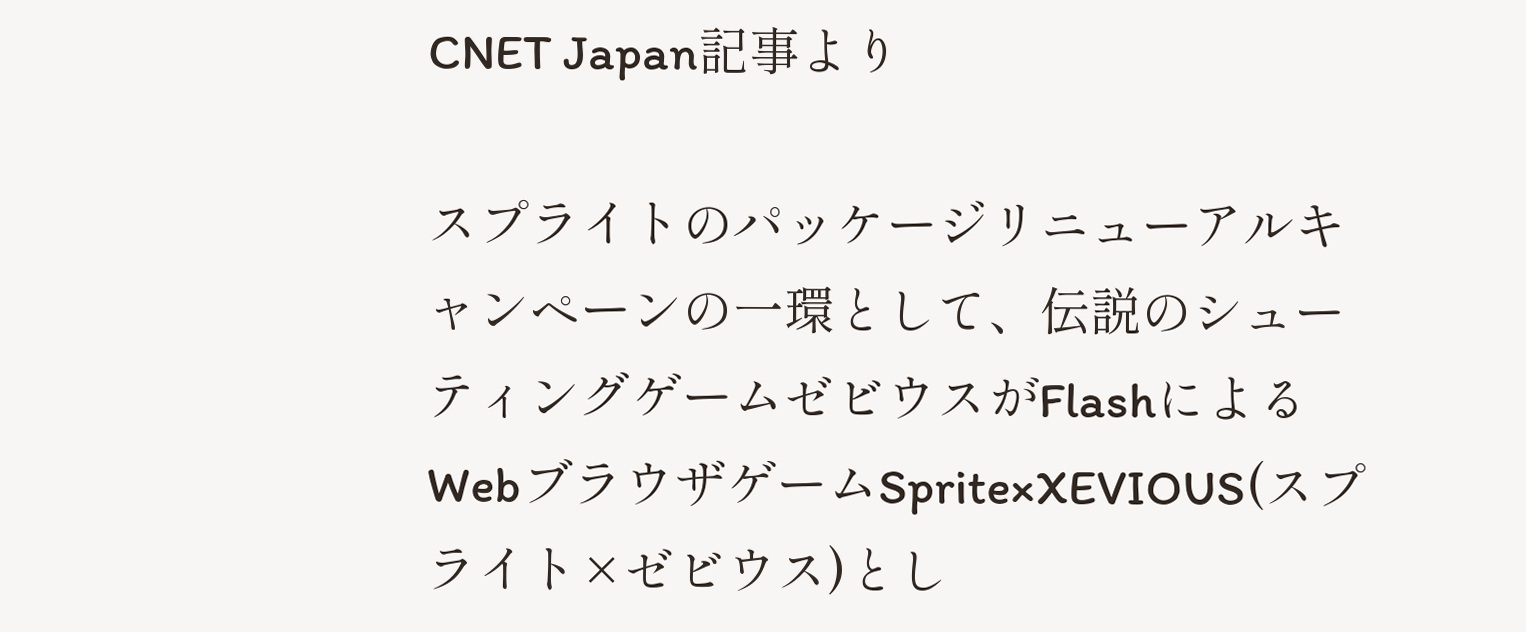CNET Japan記事より

スプライトのパッケージリニューアルキャンペーンの一環として、伝説のシューティングゲームゼビウスがFlashによるWebブラウザゲームSprite×XEVIOUS(スプライト×ゼビウス)とし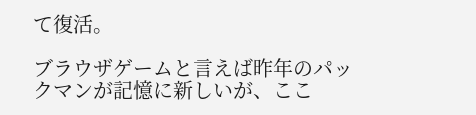て復活。

ブラウザゲームと言えば昨年のパックマンが記憶に新しいが、ここ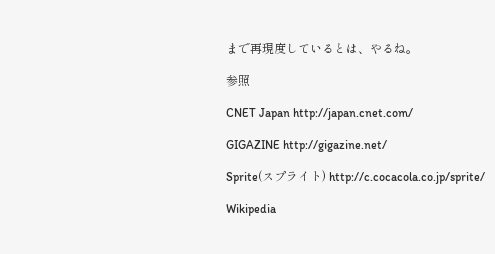まで再現度しているとは、やるね。

参照

CNET Japan http://japan.cnet.com/

GIGAZINE http://gigazine.net/

Sprite(スプライト) http://c.cocacola.co.jp/sprite/

Wikipedia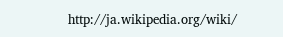http://ja.wikipedia.org/wiki/